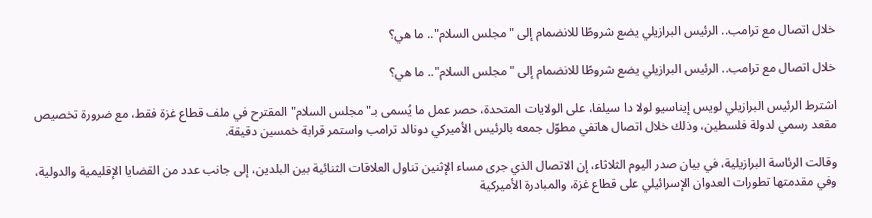خلال اتصال مع ترامب.. الرئيس البرازيلي يضع شروطًا للانضمام إلى "مجلس السلام".. ما هي؟

خلال اتصال مع ترامب.. الرئيس البرازيلي يضع شروطًا للانضمام إلى "مجلس السلام".. ما هي؟

اشترط الرئيس البرازيلي لويس إيناسيو لولا دا سيلفا، على الولايات المتحدة، حصر عمل ما يُسمى بـ"مجلس السلام" المقترح في ملف قطاع غزة فقط، مع ضرورة تخصيص مقعد رسمي لدولة فلسطين، وذلك خلال اتصال هاتفي مطوّل جمعه بالرئيس الأميركي دونالد ترامب واستمر قرابة خمسين دقيقة.

وقالت الرئاسة البرازيلية، في بيان صدر اليوم الثلاثاء، إن الاتصال الذي جرى مساء الإثنين تناول العلاقات الثنائية بين البلدين، إلى جانب عدد من القضايا الإقليمية والدولية، وفي مقدمتها تطورات العدوان الإسرائيلي على قطاع غزة، والمبادرة الأميركية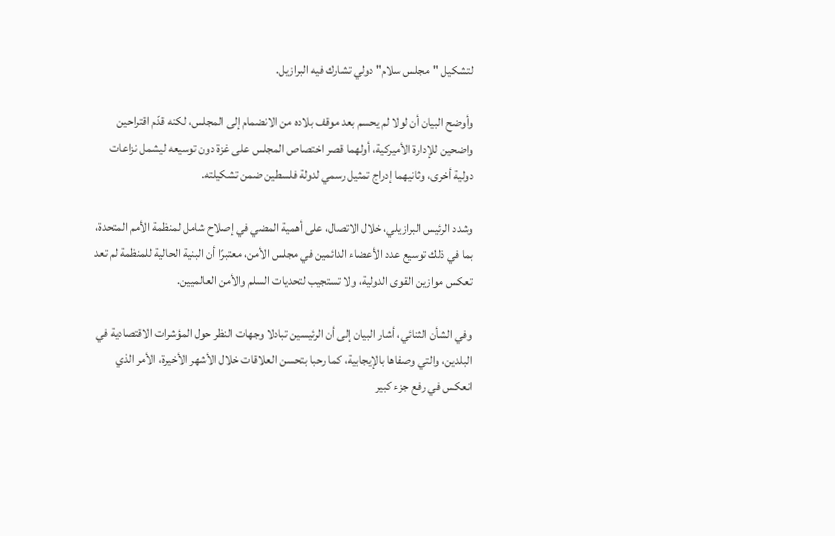لتشكيل "مجلس سلام" دولي تشارك فيه البرازيل.

وأوضح البيان أن لولا لم يحسم بعد موقف بلاده من الانضمام إلى المجلس، لكنه قدّم اقتراحين واضحين للإدارة الأميركية، أولهما قصر اختصاص المجلس على غزة دون توسيعه ليشمل نزاعات دولية أخرى، وثانيهما إدراج تمثيل رسمي لدولة فلسطين ضمن تشكيلته.

وشدد الرئيس البرازيلي، خلال الاتصال، على أهمية المضي في إصلاح شامل لمنظمة الأمم المتحدة، بما في ذلك توسيع عدد الأعضاء الدائمين في مجلس الأمن، معتبرًا أن البنية الحالية للمنظمة لم تعد تعكس موازين القوى الدولية، ولا تستجيب لتحديات السلم والأمن العالميين.

وفي الشأن الثنائي، أشار البيان إلى أن الرئيسين تبادلا وجهات النظر حول المؤشرات الاقتصادية في البلدين، والتي وصفاها بالإيجابية، كما رحبا بتحسن العلاقات خلال الأشهر الأخيرة، الأمر الذي انعكس في رفع جزء كبير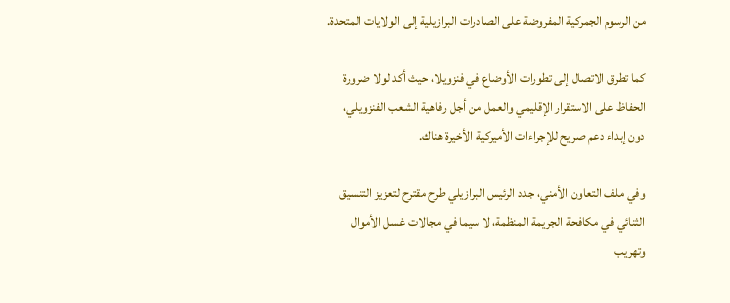من الرسوم الجمركية المفروضة على الصادرات البرازيلية إلى الولايات المتحدة.

كما تطرق الاتصال إلى تطورات الأوضاع في فنزويلا، حيث أكد لولا ضرورة الحفاظ على الاستقرار الإقليمي والعمل من أجل رفاهية الشعب الفنزويلي، دون إبداء دعم صريح للإجراءات الأميركية الأخيرة هناك.

وفي ملف التعاون الأمني، جدد الرئيس البرازيلي طرح مقترح لتعزيز التنسيق الثنائي في مكافحة الجريمة المنظمة، لا سيما في مجالات غسل الأموال وتهريب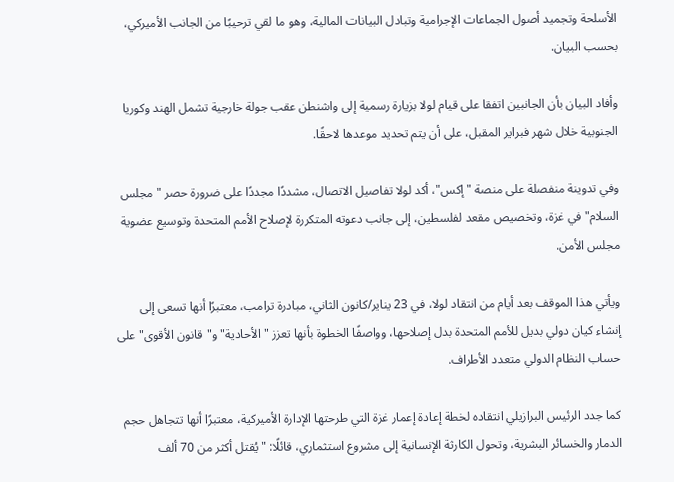الأسلحة وتجميد أصول الجماعات الإجرامية وتبادل البيانات المالية، وهو ما لقي ترحيبًا من الجانب الأميركي، بحسب البيان.

وأفاد البيان بأن الجانبين اتفقا على قيام لولا بزيارة رسمية إلى واشنطن عقب جولة خارجية تشمل الهند وكوريا الجنوبية خلال شهر فبراير المقبل، على أن يتم تحديد موعدها لاحقًا.

وفي تدوينة منفصلة على منصة "إكس"، أكد لولا تفاصيل الاتصال، مشددًا مجددًا على ضرورة حصر "مجلس السلام" في غزة، وتخصيص مقعد لفلسطين، إلى جانب دعوته المتكررة لإصلاح الأمم المتحدة وتوسيع عضوية مجلس الأمن.

ويأتي هذا الموقف بعد أيام من انتقاد لولا، في 23 يناير/كانون الثاني، مبادرة ترامب، معتبرًا أنها تسعى إلى إنشاء كيان دولي بديل للأمم المتحدة بدل إصلاحها، وواصفًا الخطوة بأنها تعزز "الأحادية" و"قانون الأقوى" على حساب النظام الدولي متعدد الأطراف.

كما جدد الرئيس البرازيلي انتقاده لخطة إعادة إعمار غزة التي طرحتها الإدارة الأميركية، معتبرًا أنها تتجاهل حجم الدمار والخسائر البشرية، وتحول الكارثة الإنسانية إلى مشروع استثماري، قائلًا: "يُقتل أكثر من 70 ألف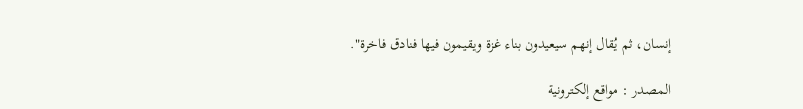إنسان، ثم يُقال إنهم سيعيدون بناء غزة ويقيمون فيها فنادق فاخرة".

المصدر : مواقع إلكترونية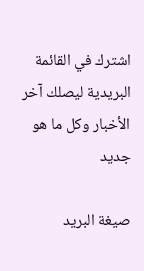اشترك في القائمة البريدية ليصلك آخر الأخبار وكل ما هو جديد

صيغة البريد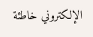الإلكتروني خاطئة